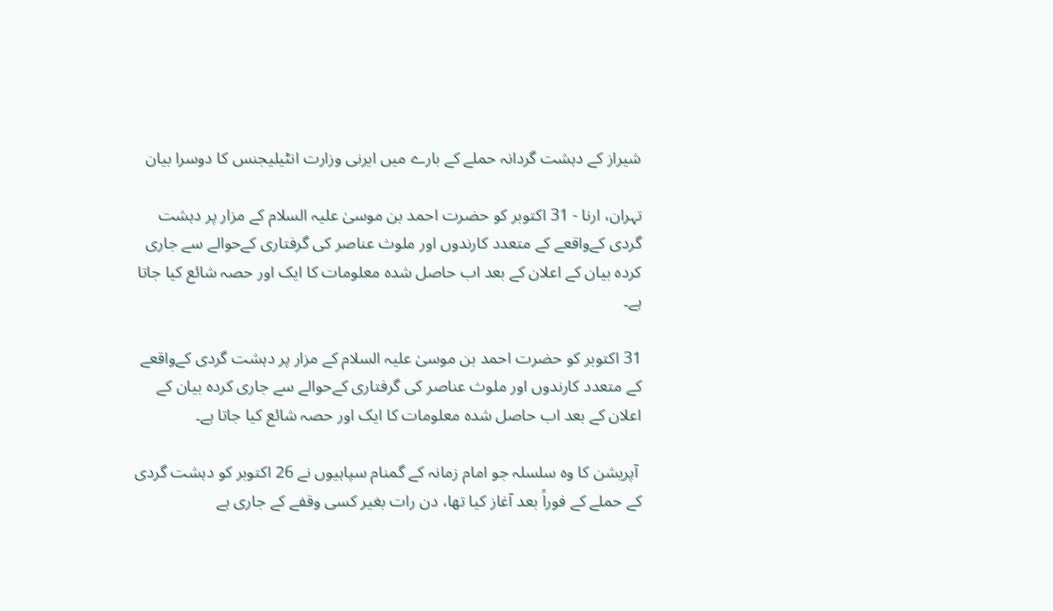شیراز کے دہشت گردانہ حملے کے بارے میں ایرنی وزارت انٹیلیجنس کا دوسرا بیان

تہران، ارنا - 31 اکتوبر کو حضرت احمد بن موسیٰ علیہ السلام کے مزار پر دہشت گردی کےواقعے کے متعدد کارندوں اور ملوث عناصر کی گرفتاری کےحوالے سے جاری کردہ بیان کے اعلان کے بعد اب حاصل شدہ معلومات کا ایک اور حصہ شائع کیا جاتا ہے۔

31 اکتوبر کو حضرت احمد بن موسیٰ علیہ السلام کے مزار پر دہشت گردی کےواقعے کے متعدد کارندوں اور ملوث عناصر کی گرفتاری کےحوالے سے جاری کردہ بیان کے اعلان کے بعد اب حاصل شدہ معلومات کا ایک اور حصہ شائع کیا جاتا ہے۔

 آپریشن کا وہ سلسلہ جو امام زمانہ کے گمنام سپاہیوں نے 26 اکتوبر کو دہشت گردی کے حملے کے فوراً بعد آغاز کیا تھا، دن رات بغیر کسی وقفے کے جاری ہے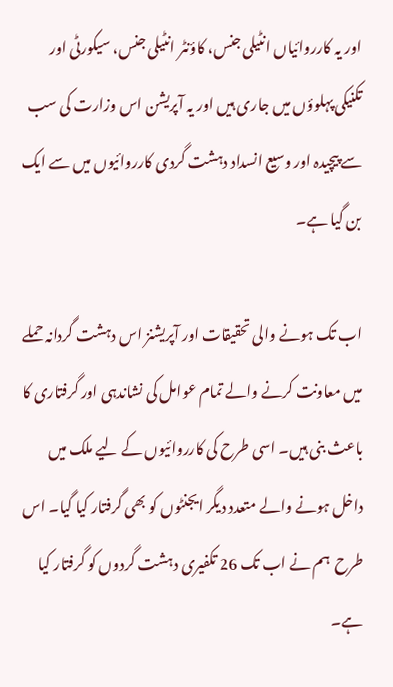اور یہ کارروائیاں انٹیلی جنس، کاؤنٹر انٹیلی جنس، سیکورٹی اور تکنیکی پہلوؤں میں جاری ہیں اور یہ آپریشن اس وزارت کی سب سے پیچیدہ اور وسیع انسداد دہشت گردی کارروائیوں میں سے ایک بن گیا ہے۔

اب تک ہونے والی تحقیقات اور آپریشنز اس دہشت گردانہ حملے میں معاونت کرنے والے تمام عوامل کی نشاندہی اور گرفتاری کا باعث بنی ہیں۔ اسی طرح کی کارروائیوں کے لیے ملک میں داخل ہونے والے متعدد دیگر ایجنٹوں کو بھی گرفتار کیا گیا۔ اس طرح  ہم نے اب تک 26 تکفیری دہشت گردوں کو گرفتار کیا ہے۔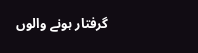گرفتار ہونے والوں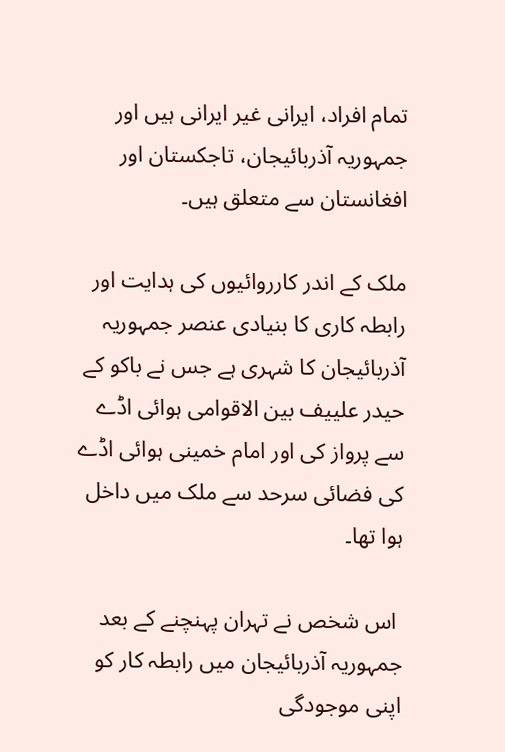تمام افراد، ایرانی غیر ایرانی ہیں اور جمہوریہ آذربائیجان، تاجکستان اور افغانستان سے متعلق ہیں۔

ملک کے اندر کارروائیوں کی ہدایت اور رابطہ کاری کا بنیادی عنصر جمہوریہ آذربائیجان کا شہری ہے جس نے باکو کے حیدر علییف بین الاقوامی ہوائی اڈے سے پرواز کی اور امام خمینی ہوائی اڈے کی فضائی سرحد سے ملک میں داخل ہوا تھا۔

 اس شخص نے تہران پہنچنے کے بعد جمہوریہ آذربائیجان میں رابطہ کار کو اپنی موجودگی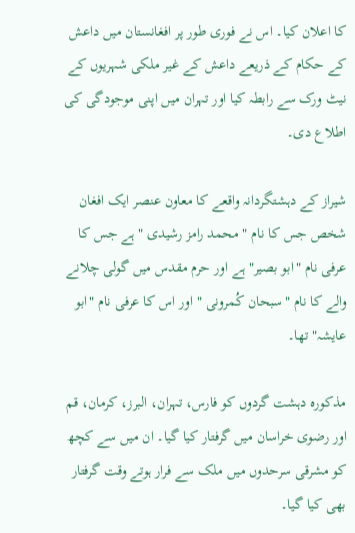کا اعلان کیا۔ اس نے فوری طور پر افغانستان میں داعش کے حکام کے ذریعے داعش کے غیر ملکی شہریوں کے نیٹ ورک سے رابطہ کیا اور تہران میں اپنی موجودگی کی اطلاع دی۔

شیراز کے دہشتگردانہ واقعے کا معاون عنصر ایک افغان شخص جس کا نام " محمد رامز رشیدی " ہے جس کا عرفی نام "ابو بصیر" ہے اور حرم مقدس میں گولی چلانے والے کا نام "سبحان کُمرونی " اور اس کا عرفی نام "ابو عایشہ" تھا۔

مذکورہ دہشت گردوں کو فارس، تہران، البرز، کرمان، قم اور رضوی خراسان میں گرفتار کیا گیا۔ ان میں سے کچھ کو مشرقی سرحدوں میں ملک سے فرار ہوتے وقت گرفتار بھی کیا گیا۔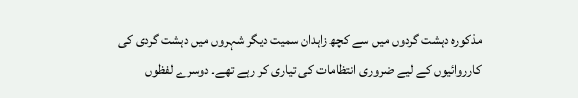مذکورہ دہشت گردوں میں سے کچھ زاہدان سمیت دیگر شہروں میں دہشت گردی کی کارروائیوں کے لیے ضروری انتظامات کی تیاری کر رہے تھے۔ دوسرے لفظوں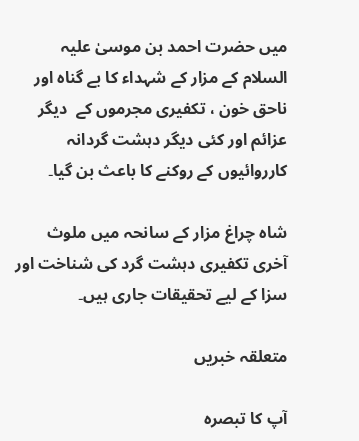میں حضرت احمد بن موسیٰ علیہ السلام کے مزار کے شہداء کا بے گناہ اور ناحق خون ، تکفیری مجرموں کے  دیگر عزائم اور کئی دیگر دہشت گردانہ کارروائیوں کے روکنے کا باعث بن گیا۔

شاہ چراغ مزار کے سانحہ میں ملوث آخری تکفیری دہشت گرد کی شناخت اور سزا کے لیے تحقیقات جاری ہیں۔

متعلقہ خبریں

آپ کا تبصرہ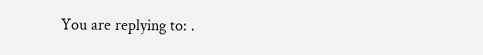You are replying to: .